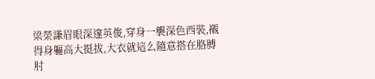梁榮謙眉眼深邃英俊,穿身一襲深色西裝,襯得身軀高大挺拔,大衣就這么隨意搭在胳膊肘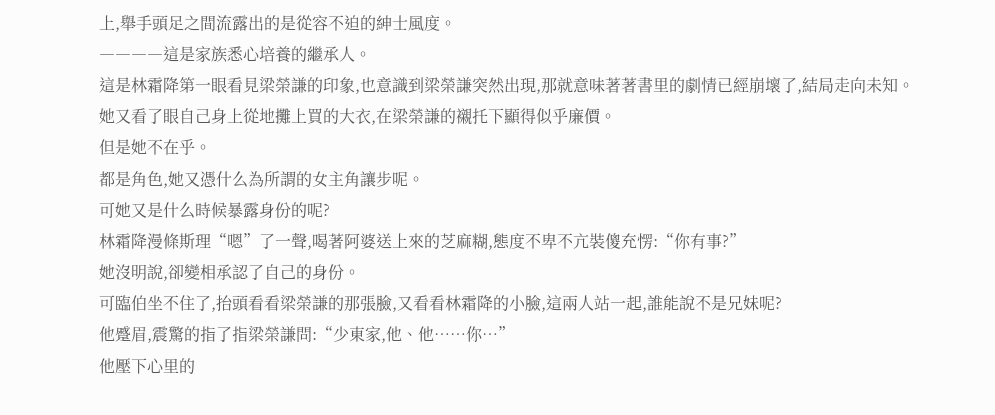上,舉手頭足之間流露出的是從容不迫的紳士風度。
――――這是家族悉心培養的繼承人。
這是林霜降第一眼看見梁榮謙的印象,也意識到梁榮謙突然出現,那就意味著著書里的劇情已經崩壞了,結局走向未知。
她又看了眼自己身上從地攤上買的大衣,在梁榮謙的襯托下顯得似乎廉價。
但是她不在乎。
都是角色,她又憑什么為所謂的女主角讓步呢。
可她又是什么時候暴露身份的呢?
林霜降漫條斯理“嗯”了一聲,喝著阿婆送上來的芝麻糊,態度不卑不亢裝傻充愣:“你有事?”
她沒明說,卻變相承認了自己的身份。
可臨伯坐不住了,抬頭看看梁榮謙的那張臉,又看看林霜降的小臉,這兩人站一起,誰能說不是兄妹呢?
他蹙眉,震驚的指了指梁榮謙問:“少東家,他、他……你…”
他壓下心里的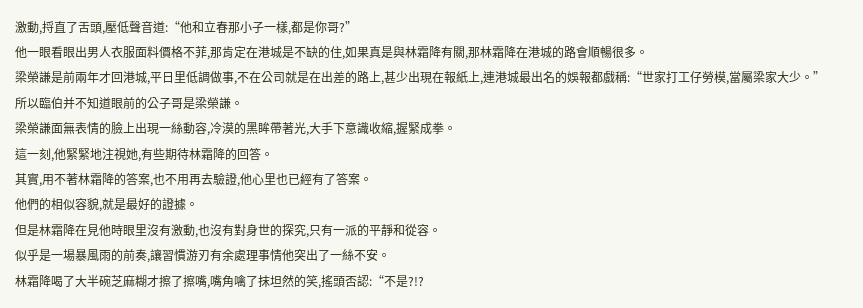激動,捋直了舌頭,壓低聲音道:“他和立春那小子一樣,都是你哥?”
他一眼看眼出男人衣服面料價格不菲,那肯定在港城是不缺的住,如果真是與林霜降有關,那林霜降在港城的路會順暢很多。
梁榮謙是前兩年才回港城,平日里低調做事,不在公司就是在出差的路上,甚少出現在報紙上,連港城最出名的娛報都戲稱:“世家打工仔勞模,當屬梁家大少。”
所以臨伯并不知道眼前的公子哥是梁榮謙。
梁榮謙面無表情的臉上出現一絲動容,冷漠的黑眸帶著光,大手下意識收縮,握緊成拳。
這一刻,他緊緊地注視她,有些期待林霜降的回答。
其實,用不著林霜降的答案,也不用再去驗證,他心里也已經有了答案。
他們的相似容貌,就是最好的證據。
但是林霜降在見他時眼里沒有激動,也沒有對身世的探究,只有一派的平靜和從容。
似乎是一場暴風雨的前奏,讓習慣游刃有余處理事情他突出了一絲不安。
林霜降喝了大半碗芝麻糊才擦了擦嘴,嘴角噙了抹坦然的笑,搖頭否認:“不是?!?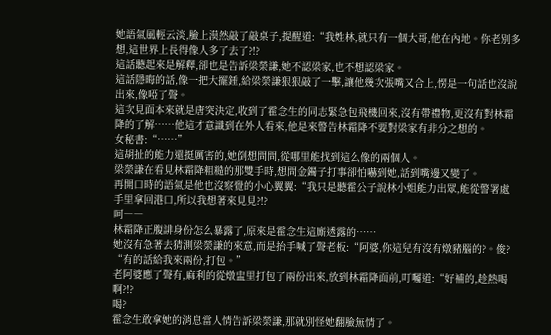她語氣風輕云淡,臉上漠然敲了敲桌子,提醒道:“我姓林,就只有一個大哥,他在內地。你老別多想,這世界上長得像人多了去了?!?
這話聽起來是解釋,卻也是告訴梁榮謙,她不認梁家,也不想認梁家。
這話隱晦的話,像一把大擺錘,給梁榮謙狠狠敲了一擊,讓他幾次張嘴又合上,愣是一句話也沒說出來,像啞了聲。
這次見面本來就是唐突決定,收到了霍念生的同志緊急包飛機回來,沒有帶禮物,更沒有對林霜降的了解……他這才意識到在外人看來,他是來警告林霜降不要對梁家有非分之想的。
女秘書:“……”
這胡扯的能力還挺厲害的,她倒想問問,從哪里能找到這么像的兩個人。
梁榮謙在看見林霜降粗糙的那雙手時,想問金鐲子打事卻怕嚇到她,話到嘴邊又變了。
再開口時的語氣是他也沒察覺的小心翼翼:“我只是聽霍公子說林小姐能力出眾,能從警署處手里拿回港口,所以我想著來見見?!?
呵――
林霜降正腹誹身份怎么暴露了,原來是霍念生這廝透露的……
她沒有急著去猜測梁榮謙的來意,而是抬手喊了聲老板:“阿婆,你這兒有沒有燉豬腦的?。俊?
“有的話給我來兩份,打包。”
老阿婆應了聲有,麻利的從燉盅里打包了兩份出來,放到林霜降面前,叮囑道:“好補的,趁熱喝啊?!?
喝?
霍念生敢拿她的消息當人情告訴梁榮謙,那就別怪她翻臉無情了。